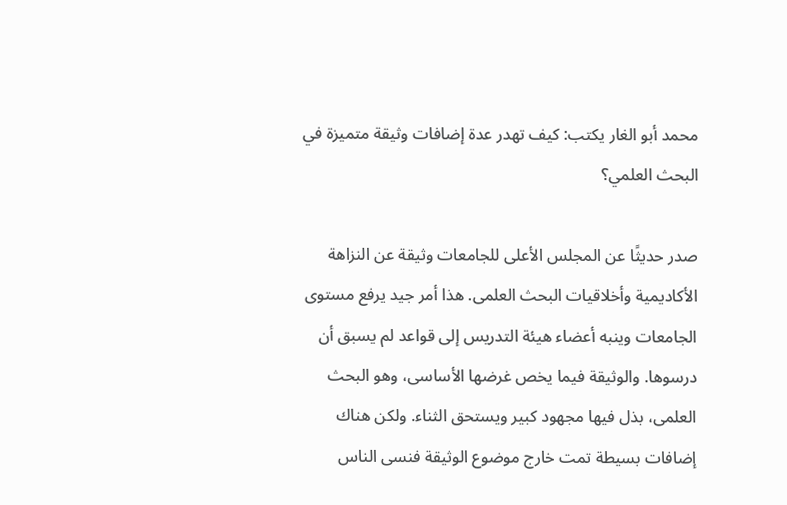محمد أبو الغار يكتب: كيف تهدر عدة إضافات وثيقة متميزة في البحث العلمي؟

صدر حديثًا عن المجلس الأعلى للجامعات وثيقة عن النزاهة الأكاديمية وأخلاقيات البحث العلمى. هذا أمر جيد يرفع مستوى الجامعات وينبه أعضاء هيئة التدريس إلى قواعد لم يسبق أن درسوها. والوثيقة فيما يخص غرضها الأساسى، وهو البحث العلمى، بذل فيها مجهود كبير ويستحق الثناء. ولكن هناك إضافات بسيطة تمت خارج موضوع الوثيقة فنسى الناس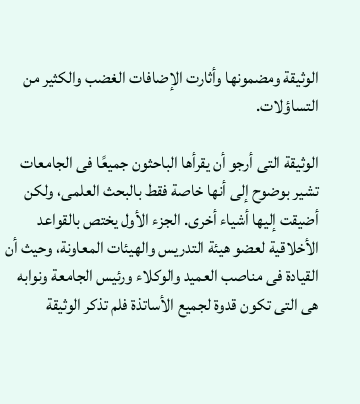الوثيقة ومضمونها وأثارت الإضافات الغضب والكثير من التساؤلات.

الوثيقة التى أرجو أن يقرأها الباحثون جميعًا فى الجامعات تشير بوضوح إلى أنها خاصة فقط بالبحث العلمى، ولكن أضيقت إليها أشياء أخرى. الجزء الأول يختص بالقواعد الأخلاقية لعضو هيئة التدريس والهيئات المعاونة، وحيث أن القيادة فى مناصب العميد والوكلاء ورئيس الجامعة ونوابه هى التى تكون قدوة لجميع الأساتذة فلم تذكر الوثيقة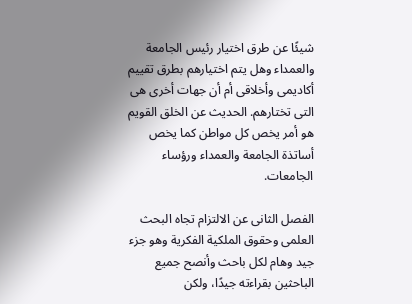شيئًا عن طرق اختيار رئيس الجامعة والعمداء وهل يتم اختيارهم بطرق تقييم أكاديمى وأخلاقى أم أن جهات أخرى هى التى تختارهم. الحديث عن الخلق القويم هو أمر يخص كل مواطن كما يخص أساتذة الجامعة والعمداء ورؤساء الجامعات.

الفصل الثانى عن الالتزام تجاه البحث العلمى وحقوق الملكية الفكرية وهو جزء جيد وهام لكل باحث وأنصح جميع الباحثين بقراءته جيدًا، ولكن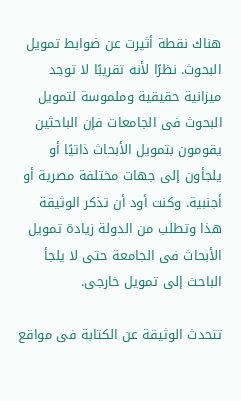هناك نقطة أثيرت عن ضوابط تمويل البحوث. نظرًا لأنه تقريبًا لا توجد ميزانية حقيقية وملموسة لتمويل البحوث فى الجامعات فإن الباحثين يقومون بتمويل الأبحاث ذاتيًا أو يلجأون إلى جهات مختلفة مصرية أو أجنبية. وكنت أود أن تذكر الوثيقة هذا وتطلب من الدولة زيادة تمويل الأبحاث فى الجامعة حتى لا يلجأ الباحث إلى تمويل خارجى.

تتحدث الوثيقة عن الكتابة فى مواقع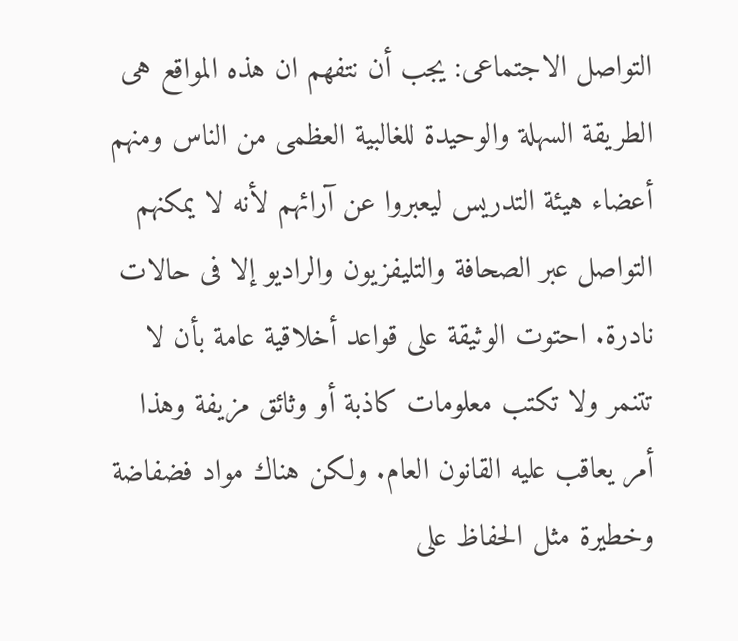التواصل الاجتماعى: يجب أن نتفهم ان هذه المواقع هى الطريقة السهلة والوحيدة للغالبية العظمى من الناس ومنهم أعضاء هيئة التدريس ليعبروا عن آرائهم لأنه لا يمكنهم التواصل عبر الصحافة والتليفزيون والراديو إلا فى حالات نادرة. احتوت الوثيقة على قواعد أخلاقية عامة بأن لا تتنمر ولا تكتب معلومات كاذبة أو وثائق مزيفة وهذا أمر يعاقب عليه القانون العام. ولكن هناك مواد فضفاضة وخطيرة مثل الحفاظ على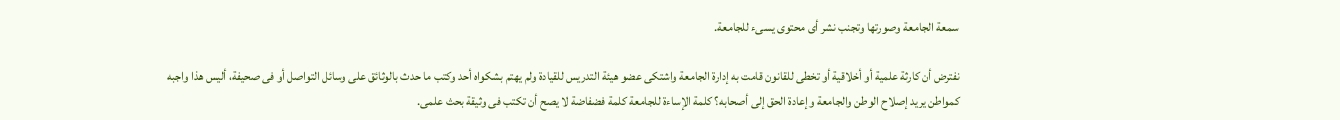سمعة الجامعة وصورتها وتجنب نشر أى محتوى يسىء للجامعة.

نفترض أن كارثة علمية أو أخلاقية أو تخطى للقانون قامت به إدارة الجامعة واشتكى عضو هيئة التدريس للقيادة ولم يهتم بشكواه أحد وكتب ما حدث بالوثائق على وسائل التواصل أو فى صحيفة، أليس هذا واجبه كمواطن يريد إصلاح الوطن والجامعة وإعادة الحق إلى أصحابه؟ كلمة الإساءة للجامعة كلمة فضفاضة لا يصح أن تكتب فى وثيقة بحث علمى.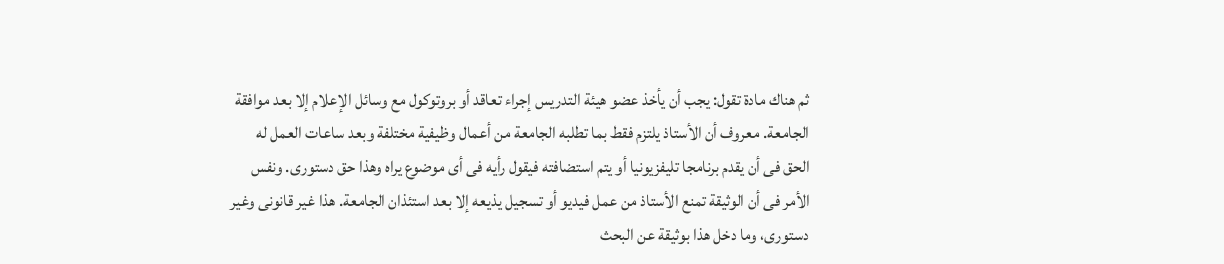ثم هناك مادة تقول: يجب أن يأخذ عضو هيئة التدريس إجراء تعاقد أو بروتوكول مع وسائل الإعلام إلا بعد موافقة الجامعة. معروف أن الأستاذ يلتزم فقط بما تطلبه الجامعة من أعمال وظيفية مختلفة وبعد ساعات العمل له الحق فى أن يقدم برنامجا تليفزيونيا أو يتم استضافته فيقول رأيه فى أى موضوع يراه وهذا حق دستورى. ونفس الأمر فى أن الوثيقة تمنع الأستاذ من عمل فيديو أو تسجيل يذيعه إلا بعد استئذان الجامعة. هذا غير قانونى وغير دستورى، وما دخل هذا بوثيقة عن البحث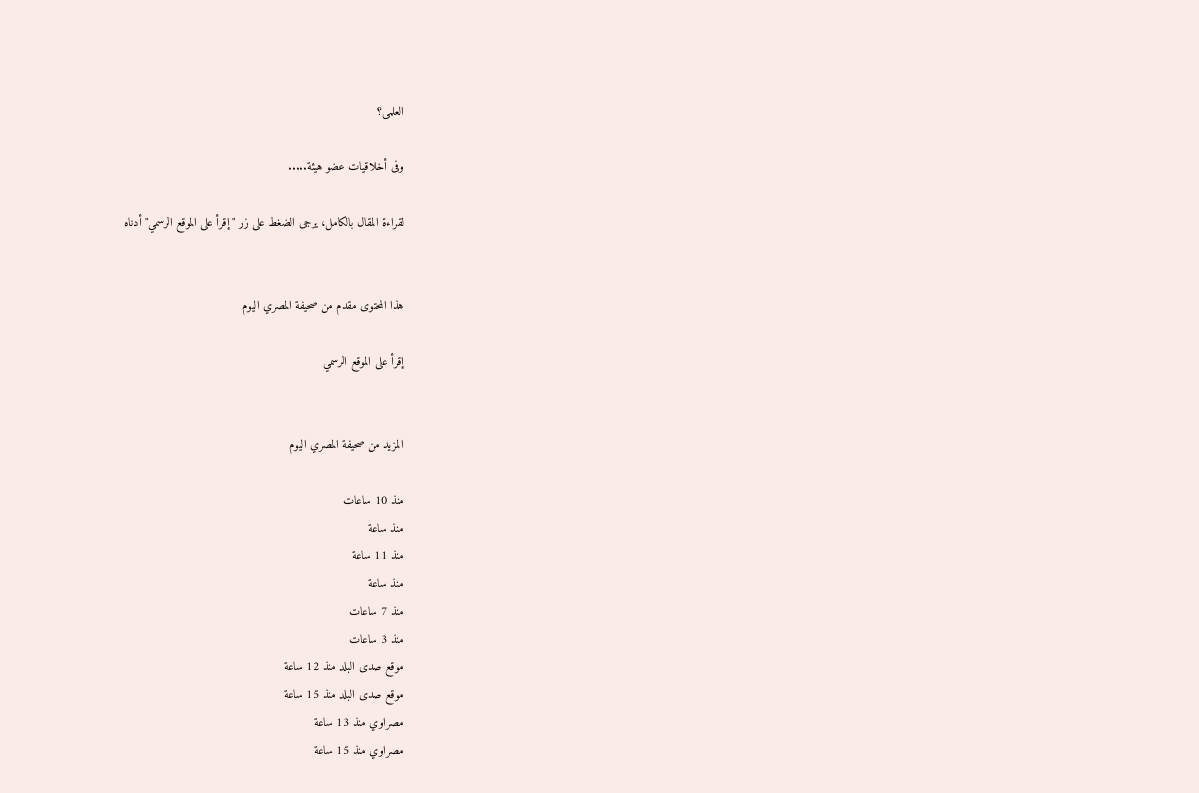العلمى؟

وفى أخلاقيات عضو هيئة.....

لقراءة المقال بالكامل، يرجى الضغط على زر "إقرأ على الموقع الرسمي" أدناه


هذا المحتوى مقدم من صحيفة المصري اليوم

إقرأ على الموقع الرسمي


المزيد من صحيفة المصري اليوم

منذ 10 ساعات
منذ ساعة
منذ 11 ساعة
منذ ساعة
منذ 7 ساعات
منذ 3 ساعات
موقع صدى البلد منذ 12 ساعة
موقع صدى البلد منذ 15 ساعة
مصراوي منذ 13 ساعة
مصراوي منذ 15 ساعة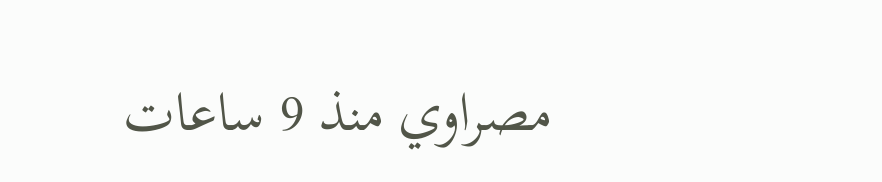مصراوي منذ 9 ساعات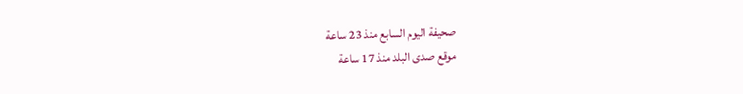صحيفة اليوم السابع منذ 23 ساعة
موقع صدى البلد منذ 17 ساعة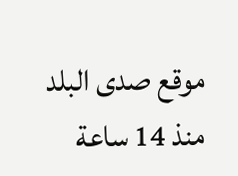موقع صدى البلد منذ 14 ساعة